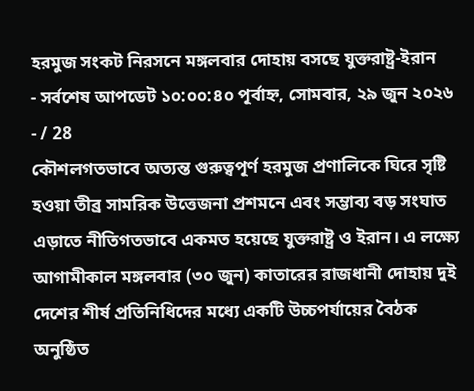হরমুজ সংকট নিরসনে মঙ্গলবার দোহায় বসছে যুক্তরাষ্ট্র-ইরান
- সর্বশেষ আপডেট ১০:০০:৪০ পূর্বাহ্ন, সোমবার, ২৯ জুন ২০২৬
- / 28
কৌশলগতভাবে অত্যন্ত গুরুত্বপূর্ণ হরমুজ প্রণালিকে ঘিরে সৃষ্টি হওয়া তীব্র সামরিক উত্তেজনা প্রশমনে এবং সম্ভাব্য বড় সংঘাত এড়াতে নীতিগতভাবে একমত হয়েছে যুক্তরাষ্ট্র ও ইরান। এ লক্ষ্যে আগামীকাল মঙ্গলবার (৩০ জুন) কাতারের রাজধানী দোহায় দুই দেশের শীর্ষ প্রতিনিধিদের মধ্যে একটি উচ্চপর্যায়ের বৈঠক অনুষ্ঠিত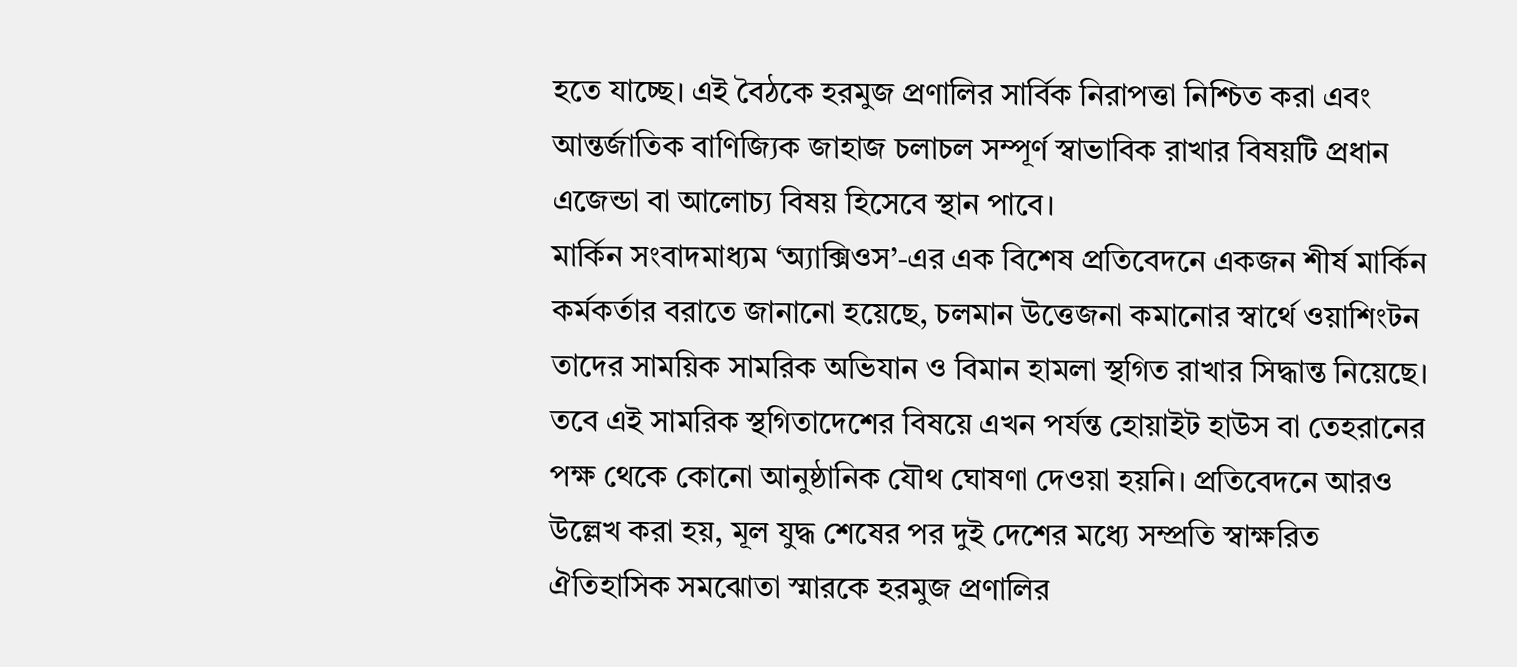হতে যাচ্ছে। এই বৈঠকে হরমুজ প্রণালির সার্বিক নিরাপত্তা নিশ্চিত করা এবং আন্তর্জাতিক বাণিজ্যিক জাহাজ চলাচল সম্পূর্ণ স্বাভাবিক রাখার বিষয়টি প্রধান এজেন্ডা বা আলোচ্য বিষয় হিসেবে স্থান পাবে।
মার্কিন সংবাদমাধ্যম ‘অ্যাক্সিওস’-এর এক বিশেষ প্রতিবেদনে একজন শীর্ষ মার্কিন কর্মকর্তার বরাতে জানানো হয়েছে, চলমান উত্তেজনা কমানোর স্বার্থে ওয়াশিংটন তাদের সাময়িক সামরিক অভিযান ও বিমান হামলা স্থগিত রাখার সিদ্ধান্ত নিয়েছে। তবে এই সামরিক স্থগিতাদেশের বিষয়ে এখন পর্যন্ত হোয়াইট হাউস বা তেহরানের পক্ষ থেকে কোনো আনুষ্ঠানিক যৌথ ঘোষণা দেওয়া হয়নি। প্রতিবেদনে আরও উল্লেখ করা হয়, মূল যুদ্ধ শেষের পর দুই দেশের মধ্যে সম্প্রতি স্বাক্ষরিত ঐতিহাসিক সমঝোতা স্মারকে হরমুজ প্রণালির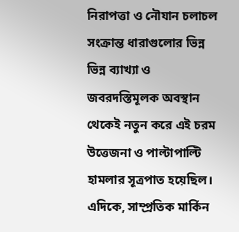নিরাপত্তা ও নৌযান চলাচল সংক্রান্ত ধারাগুলোর ভিন্ন ভিন্ন ব্যাখ্যা ও জবরদস্তিমূলক অবস্থান থেকেই নতুন করে এই চরম উত্তেজনা ও পাল্টাপাল্টি হামলার সূত্রপাত হয়েছিল।
এদিকে, সাম্প্রতিক মার্কিন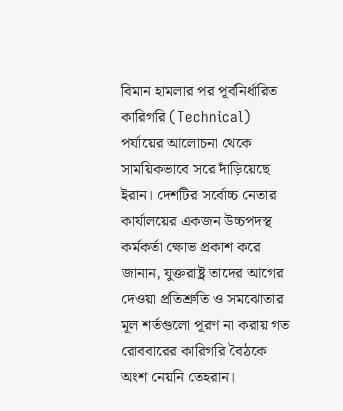বিমান হামলার পর পূর্বনির্ধারিত কারিগরি (Technical) পর্যায়ের আলোচনা থেকে সাময়িকভাবে সরে দাঁড়িয়েছে ইরান। দেশটির সর্বোচ্চ নেতার কার্যালয়ের একজন উচ্চপদস্থ কর্মকর্তা ক্ষোভ প্রকাশ করে জানান, যুক্তরাষ্ট্র তাদের আগের দেওয়া প্রতিশ্রুতি ও সমঝোতার মূল শর্তগুলো পূরণ না করায় গত রোববারের কারিগরি বৈঠকে অংশ নেয়নি তেহরান।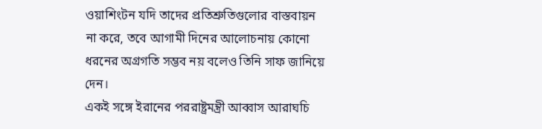ওয়াশিংটন যদি তাদের প্রতিশ্রুতিগুলোর বাস্তবায়ন না করে, তবে আগামী দিনের আলোচনায় কোনো ধরনের অগ্রগতি সম্ভব নয় বলেও তিনি সাফ জানিয়ে দেন।
একই সঙ্গে ইরানের পররাষ্ট্রমন্ত্রী আব্বাস আরাঘচি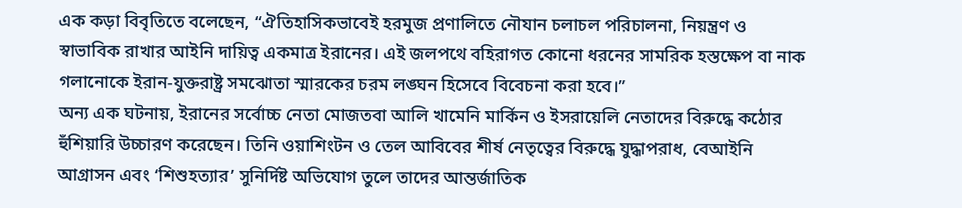এক কড়া বিবৃতিতে বলেছেন, “ঐতিহাসিকভাবেই হরমুজ প্রণালিতে নৌযান চলাচল পরিচালনা, নিয়ন্ত্রণ ও স্বাভাবিক রাখার আইনি দায়িত্ব একমাত্র ইরানের। এই জলপথে বহিরাগত কোনো ধরনের সামরিক হস্তক্ষেপ বা নাক গলানোকে ইরান-যুক্তরাষ্ট্র সমঝোতা স্মারকের চরম লঙ্ঘন হিসেবে বিবেচনা করা হবে।”
অন্য এক ঘটনায়, ইরানের সর্বোচ্চ নেতা মোজতবা আলি খামেনি মার্কিন ও ইসরায়েলি নেতাদের বিরুদ্ধে কঠোর হুঁশিয়ারি উচ্চারণ করেছেন। তিনি ওয়াশিংটন ও তেল আবিবের শীর্ষ নেতৃত্বের বিরুদ্ধে যুদ্ধাপরাধ, বেআইনি আগ্রাসন এবং ‘শিশুহত্যার’ সুনির্দিষ্ট অভিযোগ তুলে তাদের আন্তর্জাতিক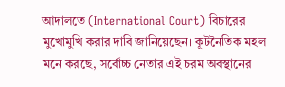আদালতে (International Court) বিচারের মুখোমুখি করার দাবি জানিয়েছেন। কূটনৈতিক মহল মনে করছে, সর্বোচ্চ নেতার এই চরম অবস্থানের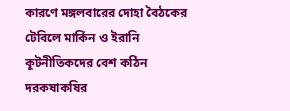কারণে মঙ্গলবারের দোহা বৈঠকের টেবিলে মার্কিন ও ইরানি কূটনীতিকদের বেশ কঠিন দরকষাকষির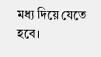মধ্য দিয়ে যেতে হবে।